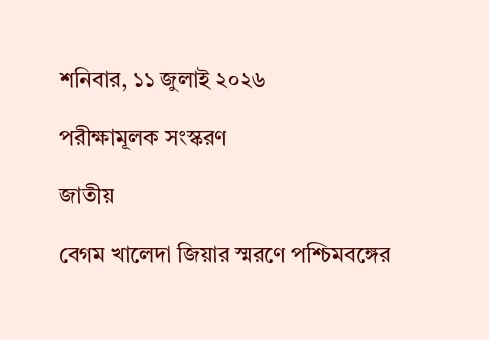শনিবার, ১১ জুলাই ২০২৬

পরীক্ষামূলক সংস্করণ

জাতীয়

বেগম খালেদা জিয়ার স্মরণে পশ্চিমবঙ্গের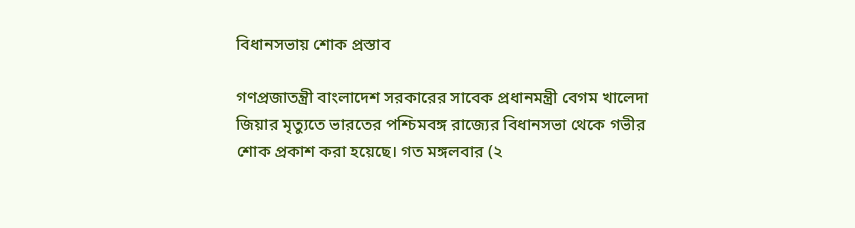বিধানসভায় শোক প্রস্তাব

গণপ্রজাতন্ত্রী বাংলাদেশ সরকারের সাবেক প্রধানমন্ত্রী বেগম খালেদা জিয়ার মৃত্যুতে ভারতের পশ্চিমবঙ্গ রাজ্যের বিধানসভা থেকে গভীর শোক প্রকাশ করা হয়েছে। গত মঙ্গলবার (২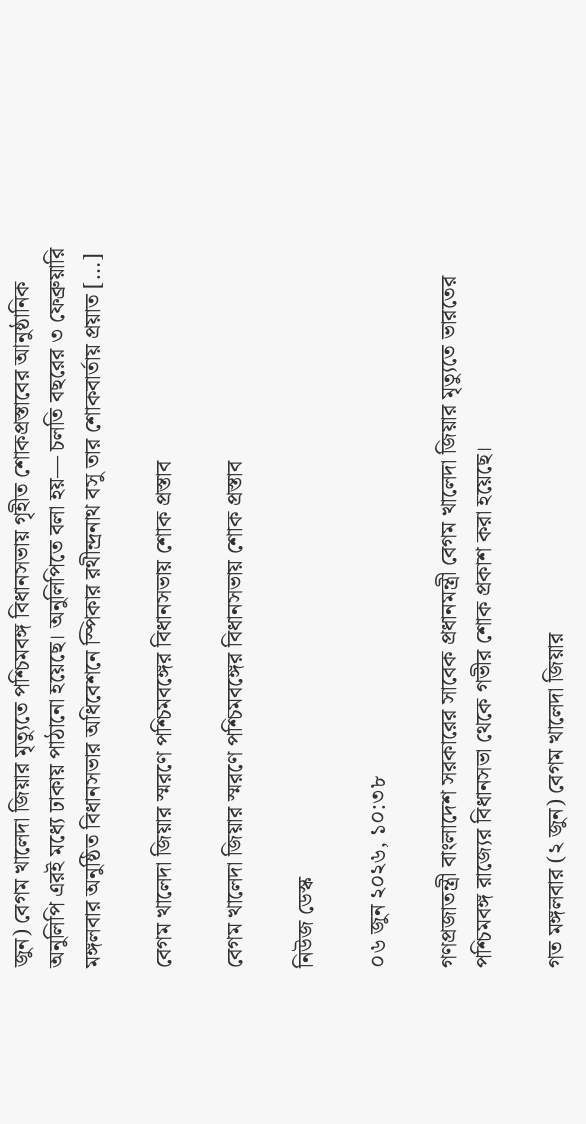জুন) বেগম খালেদা জিয়ার মৃত্যুতে পশ্চিমবঙ্গ বিধানসভায় গৃহীত শোকপ্রস্তাবের আনুষ্ঠানিক অনুলিপি এরই মধ্যে ঢাকায় পাঠানো হয়েছে। অনুলিপিতে বলা হয়— চলতি বছরের ৩ ফেব্রুয়ারি মঙ্গলবার অনুষ্ঠিত বিধানসভার অধিবেশনে স্পিকার রথীন্দ্রনাথ বসু তার শোকবার্তায় প্রয়াত […]

বেগম খালেদা জিয়ার স্মরণে পশ্চিমবঙ্গের বিধানসভায় শোক প্রস্তাব

বেগম খালেদা জিয়ার স্মরণে পশ্চিমবঙ্গের বিধানসভায় শোক প্রস্তাব

নিউজ ডেস্ক

০৬ জুন ২০২৬, ১০:৩৮

গণপ্রজাতন্ত্রী বাংলাদেশ সরকারের সাবেক প্রধানমন্ত্রী বেগম খালেদা জিয়ার মৃত্যুতে ভারতের পশ্চিমবঙ্গ রাজ্যের বিধানসভা থেকে গভীর শোক প্রকাশ করা হয়েছে।

গত মঙ্গলবার (২ জুন) বেগম খালেদা জিয়ার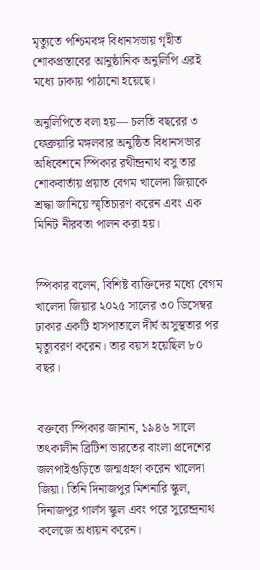মৃত্যুতে পশ্চিমবঙ্গ বিধানসভায় গৃহীত শোকপ্রস্তাবের আনুষ্ঠানিক অনুলিপি এরই মধ্যে ঢাকায় পাঠানো হয়েছে।

অনুলিপিতে বলা হয়— চলতি বছরের ৩ ফেব্রুয়ারি মঙ্গলবার অনুষ্ঠিত বিধানসভার অধিবেশনে স্পিকার রথীন্দ্রনাথ বসু তার শোকবার্তায় প্রয়াত বেগম খালেদা জিয়াকে শ্রদ্ধা জানিয়ে স্মৃতিচারণ করেন এবং এক মিনিট নীরবতা পালন করা হয়।


স্পিকার বলেন, বিশিষ্ট ব্যক্তিদের মধ্যে বেগম খালেদা জিয়ার ২০২৫ সালের ৩০ ডিসেম্বর ঢাকার একটি হাসপাতালে দীর্ঘ অসুস্থতার পর মৃত্যুবরণ করেন। তার বয়স হয়েছিল ৮০ বছর।


বক্তব্যে স্পিকার জানান, ১৯৪৬ সালে তৎকালীন ব্রিটিশ ভারতের বাংলা প্রদেশের জলপাইগুড়িতে জন্মগ্রহণ করেন খালেদা জিয়া। তিনি দিনাজপুর মিশনারি স্কুল, দিনাজপুর গার্লস স্কুল এবং পরে সুরেন্দ্রনাথ কলেজে অধ্যয়ন করেন।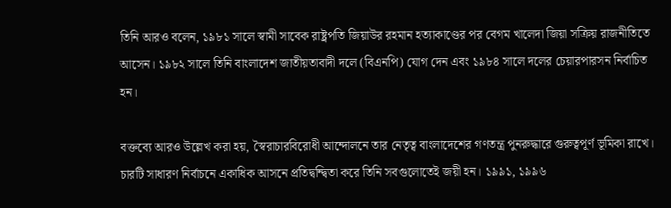তিনি আরও বলেন, ১৯৮১ সালে স্বামী সাবেক রাষ্ট্রপতি জিয়াউর রহমান হত্যাকাণ্ডের পর বেগম খালেদা জিয়া সক্রিয় রাজনীতিতে আসেন। ১৯৮২ সালে তিনি বাংলাদেশ জাতীয়তাবাদী দলে (বিএনপি) যোগ দেন এবং ১৯৮৪ সালে দলের চেয়ারপারসন নির্বাচিত হন।

বক্তব্যে আরও উল্লেখ করা হয়, স্বৈরাচারবিরোধী আন্দোলনে তার নেতৃত্ব বাংলাদেশের গণতন্ত্র পুনরুদ্ধারে গুরুত্বপূর্ণ ভূমিকা রাখে। চারটি সাধারণ নির্বাচনে একাধিক আসনে প্রতিদ্বন্দ্বিতা করে তিনি সবগুলোতেই জয়ী হন। ১৯৯১, ১৯৯৬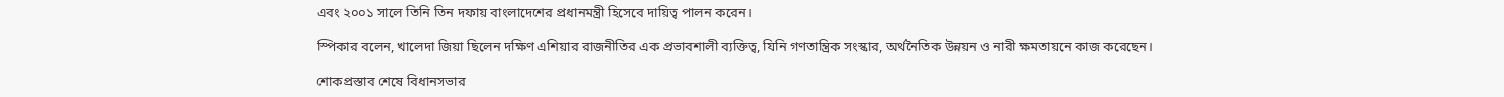এবং ২০০১ সালে তিনি তিন দফায় বাংলাদেশের প্রধানমন্ত্রী হিসেবে দায়িত্ব পালন করেন।

স্পিকার বলেন, খালেদা জিয়া ছিলেন দক্ষিণ এশিয়ার রাজনীতির এক প্রভাবশালী ব্যক্তিত্ব, যিনি গণতান্ত্রিক সংস্কার, অর্থনৈতিক উন্নয়ন ও নারী ক্ষমতায়নে কাজ করেছেন।

শোকপ্রস্তাব শেষে বিধানসভার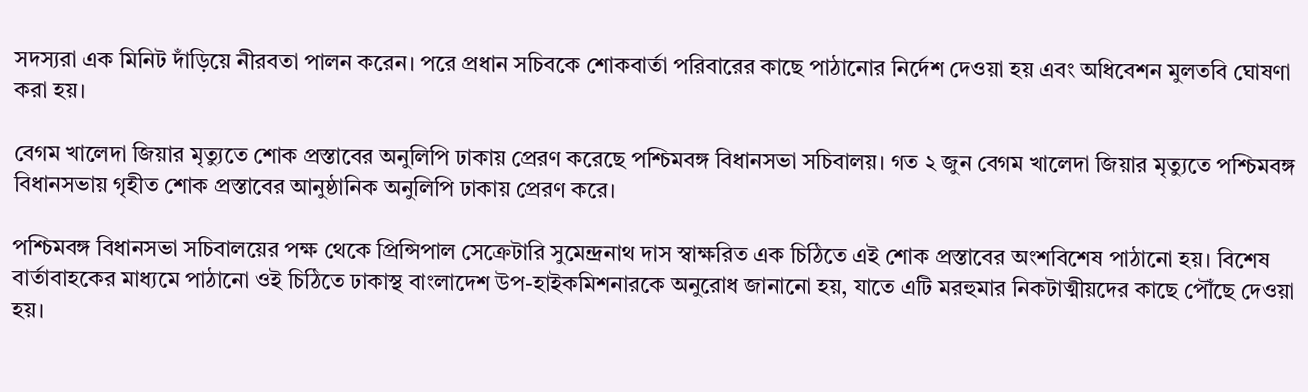সদস্যরা এক মিনিট দাঁড়িয়ে নীরবতা পালন করেন। পরে প্রধান সচিবকে শোকবার্তা পরিবারের কাছে পাঠানোর নির্দেশ দেওয়া হয় এবং অধিবেশন মুলতবি ঘোষণা করা হয়।

বেগম খালেদা জিয়ার মৃত্যুতে শোক প্রস্তাবের অনুলিপি ঢাকায় প্রেরণ করেছে পশ্চিমবঙ্গ বিধানসভা সচিবালয়। গত ২ জুন বেগম খালেদা জিয়ার মৃত্যুতে পশ্চিমবঙ্গ বিধানসভায় গৃহীত শোক প্রস্তাবের আনুষ্ঠানিক অনুলিপি ঢাকায় প্রেরণ করে।

পশ্চিমবঙ্গ বিধানসভা সচিবালয়ের পক্ষ থেকে প্রিন্সিপাল সেক্রেটারি সুমেন্দ্রনাথ দাস স্বাক্ষরিত এক চিঠিতে এই শোক প্রস্তাবের অংশবিশেষ পাঠানো হয়। বিশেষ বার্তাবাহকের মাধ্যমে পাঠানো ওই চিঠিতে ঢাকাস্থ বাংলাদেশ উপ-হাইকমিশনারকে অনুরোধ জানানো হয়, যাতে এটি মরহুমার নিকটাত্মীয়দের কাছে পৌঁছে দেওয়া হয়।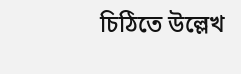চিঠিতে উল্লেখ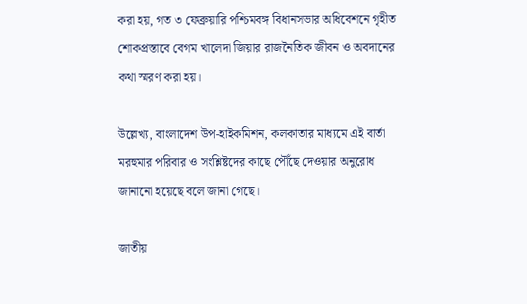করা হয়, গত ৩ ফেব্রুয়ারি পশ্চিমবঙ্গ বিধানসভার অধিবেশনে গৃহীত শোকপ্রস্তাবে বেগম খালেদা জিয়ার রাজনৈতিক জীবন ও অবদানের কথা স্মরণ করা হয়।

উল্লেখ্য, বাংলাদেশ উপ-হাইকমিশন, কলকাতার মাধ্যমে এই বার্তা মরহুমার পরিবার ও সংশ্লিষ্টদের কাছে পৌঁছে দেওয়ার অনুরোধ জানানো হয়েছে বলে জানা গেছে।

জাতীয়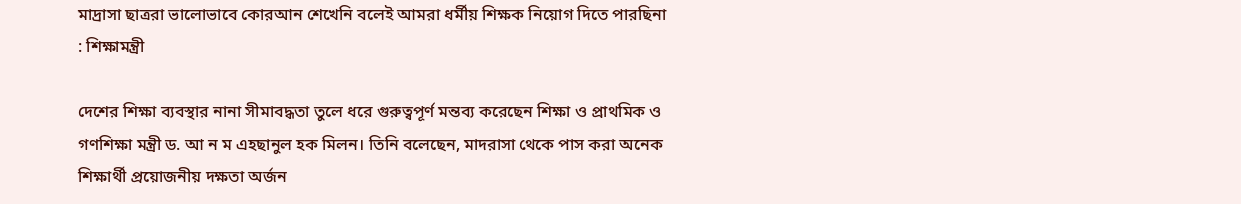মাদ্রাসা ছাত্ররা ভালোভাবে কোরআন শেখেনি বলেই আমরা ধর্মীয় শিক্ষক নিয়োগ দিতে পারছিনা : শিক্ষামন্ত্রী

দেশের শিক্ষা ব্যবস্থার নানা সীমাবদ্ধতা তুলে ধরে গুরুত্বপূর্ণ মন্তব্য করেছেন শিক্ষা ও প্রাথমিক ও গণশিক্ষা মন্ত্রী ড. আ ন ম এহছানুল হক মিলন। তিনি বলেছেন, মাদরাসা থেকে পাস করা অনেক শিক্ষার্থী প্রয়োজনীয় দক্ষতা অর্জন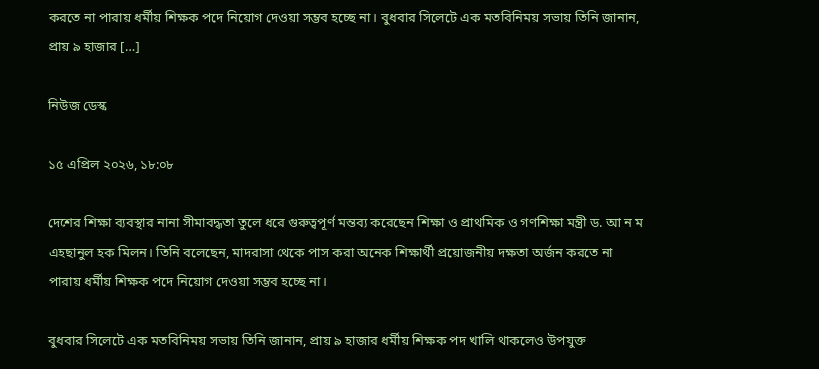করতে না পারায় ধর্মীয় শিক্ষক পদে নিয়োগ দেওয়া সম্ভব হচ্ছে না। বুধবার সিলেটে এক মতবিনিময় সভায় তিনি জানান, প্রায় ৯ হাজার […]

নিউজ ডেস্ক

১৫ এপ্রিল ২০২৬, ১৮:০৮

দেশের শিক্ষা ব্যবস্থার নানা সীমাবদ্ধতা তুলে ধরে গুরুত্বপূর্ণ মন্তব্য করেছেন শিক্ষা ও প্রাথমিক ও গণশিক্ষা মন্ত্রী ড. আ ন ম এহছানুল হক মিলন। তিনি বলেছেন, মাদরাসা থেকে পাস করা অনেক শিক্ষার্থী প্রয়োজনীয় দক্ষতা অর্জন করতে না পারায় ধর্মীয় শিক্ষক পদে নিয়োগ দেওয়া সম্ভব হচ্ছে না।

বুধবার সিলেটে এক মতবিনিময় সভায় তিনি জানান, প্রায় ৯ হাজার ধর্মীয় শিক্ষক পদ খালি থাকলেও উপযুক্ত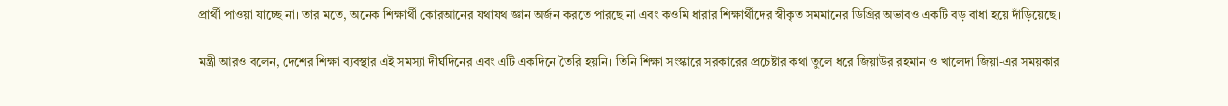প্রার্থী পাওয়া যাচ্ছে না। তার মতে, অনেক শিক্ষার্থী কোরআনের যথাযথ জ্ঞান অর্জন করতে পারছে না এবং কওমি ধারার শিক্ষার্থীদের স্বীকৃত সমমানের ডিগ্রির অভাবও একটি বড় বাধা হয়ে দাঁড়িয়েছে।

মন্ত্রী আরও বলেন, দেশের শিক্ষা ব্যবস্থার এই সমস্যা দীর্ঘদিনের এবং এটি একদিনে তৈরি হয়নি। তিনি শিক্ষা সংস্কারে সরকারের প্রচেষ্টার কথা তুলে ধরে জিয়াউর রহমান ও খালেদা জিয়া-এর সময়কার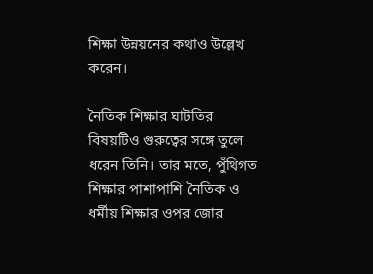শিক্ষা উন্নয়নের কথাও উল্লেখ করেন।

নৈতিক শিক্ষার ঘাটতির বিষয়টিও গুরুত্বের সঙ্গে তুলে ধরেন তিনি। তার মতে, পুঁথিগত শিক্ষার পাশাপাশি নৈতিক ও ধর্মীয় শিক্ষার ওপর জোর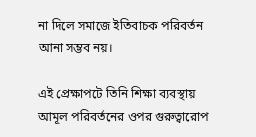না দিলে সমাজে ইতিবাচক পরিবর্তন আনা সম্ভব নয়।

এই প্রেক্ষাপটে তিনি শিক্ষা ব্যবস্থায় আমূল পরিবর্তনের ওপর গুরুত্বারোপ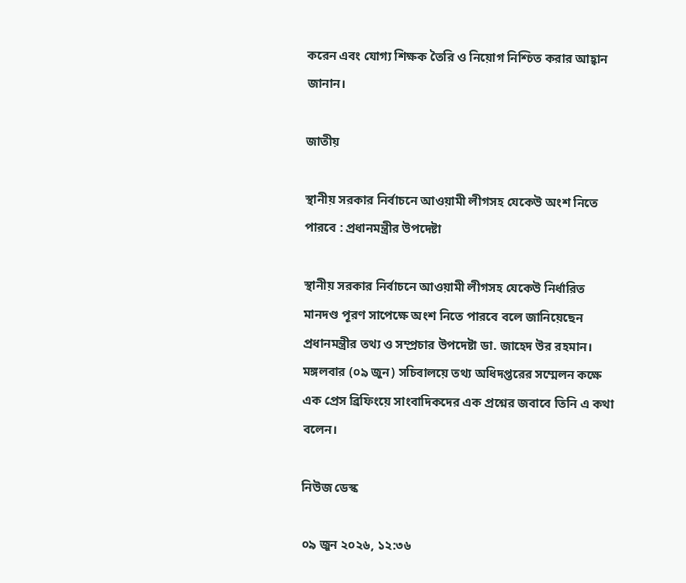করেন এবং যোগ্য শিক্ষক তৈরি ও নিয়োগ নিশ্চিত করার আহ্বান জানান।

জাতীয়

স্থানীয় সরকার নির্বাচনে আওয়ামী লীগসহ যেকেউ অংশ নিতে পারবে : প্রধানমন্ত্রীর উপদেষ্টা

স্থানীয় সরকার নির্বাচনে আওয়ামী লীগসহ যেকেউ নির্ধারিত মানদণ্ড পূরণ সাপেক্ষে অংশ নিতে পারবে বলে জানিয়েছেন প্রধানমন্ত্রীর তথ্য ও সম্প্রচার উপদেষ্টা ডা. জাহেদ উর রহমান। মঙ্গলবার (০৯ জুন) সচিবালয়ে তথ্য অধিদপ্তরের সম্মেলন কক্ষে এক প্রেস ব্রিফিংয়ে সাংবাদিকদের এক প্রশ্নের জবাবে তিনি এ কথা বলেন।

নিউজ ডেস্ক

০৯ জুন ২০২৬, ১২:৩৬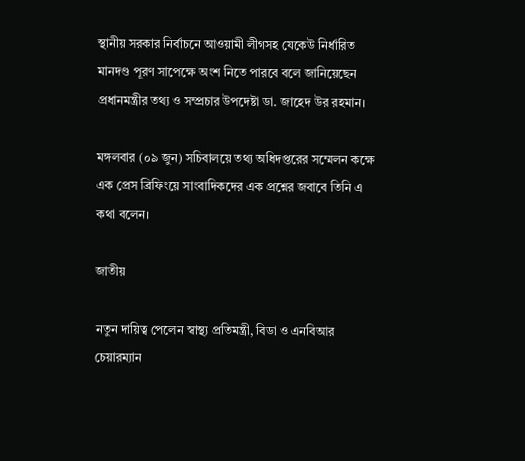স্থানীয় সরকার নির্বাচনে আওয়ামী লীগসহ যেকেউ নির্ধারিত মানদণ্ড পূরণ সাপেক্ষে অংশ নিতে পারবে বলে জানিয়েছেন প্রধানমন্ত্রীর তথ্য ও সম্প্রচার উপদেষ্টা ডা. জাহেদ উর রহমান।

মঙ্গলবার (০৯ জুন) সচিবালয়ে তথ্য অধিদপ্তরের সম্মেলন কক্ষে এক প্রেস ব্রিফিংয়ে সাংবাদিকদের এক প্রশ্নের জবাবে তিনি এ কথা বলেন।

জাতীয়

নতুন দায়িত্ব পেলেন স্বাস্থ্য প্রতিমন্ত্রী, বিডা ও এনবিআর চেয়ারম্যান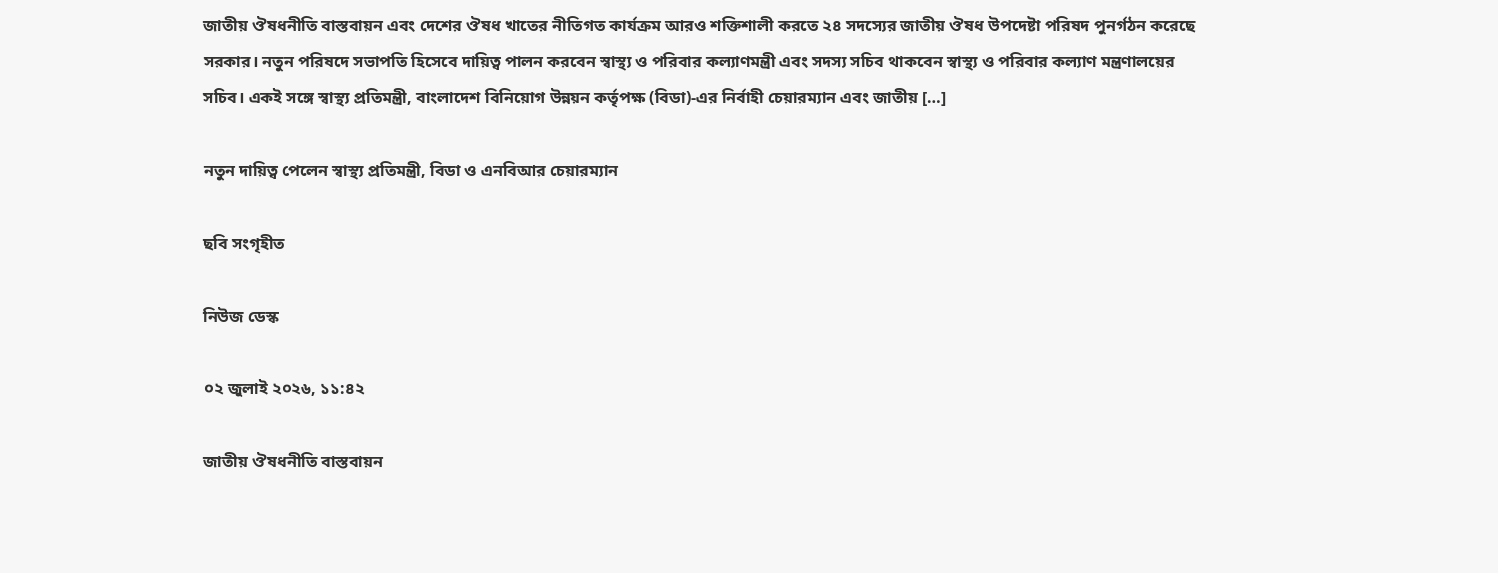জাতীয় ঔষধনীতি বাস্তবায়ন এবং দেশের ঔষধ খাতের নীতিগত কার্যক্রম আরও শক্তিশালী করতে ২৪ সদস্যের জাতীয় ঔষধ উপদেষ্টা পরিষদ পুনর্গঠন করেছে সরকার। নতুন পরিষদে সভাপতি হিসেবে দায়িত্ব পালন করবেন স্বাস্থ্য ও পরিবার কল্যাণমন্ত্রী এবং সদস্য সচিব থাকবেন স্বাস্থ্য ও পরিবার কল্যাণ মন্ত্রণালয়ের সচিব। একই সঙ্গে স্বাস্থ্য প্রতিমন্ত্রী, বাংলাদেশ বিনিয়োগ উন্নয়ন কর্তৃপক্ষ (বিডা)-এর নির্বাহী চেয়ারম্যান এবং জাতীয় […]

নতুন দায়িত্ব পেলেন স্বাস্থ্য প্রতিমন্ত্রী, বিডা ও এনবিআর চেয়ারম্যান

ছবি সংগৃহীত

নিউজ ডেস্ক

০২ জুলাই ২০২৬, ১১:৪২

জাতীয় ঔষধনীতি বাস্তবায়ন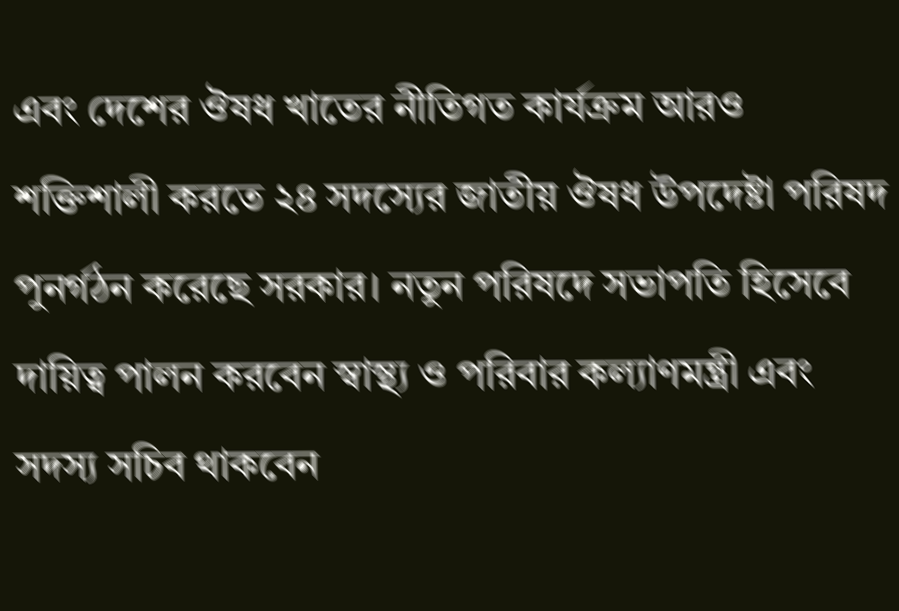এবং দেশের ঔষধ খাতের নীতিগত কার্যক্রম আরও শক্তিশালী করতে ২৪ সদস্যের জাতীয় ঔষধ উপদেষ্টা পরিষদ পুনর্গঠন করেছে সরকার। নতুন পরিষদে সভাপতি হিসেবে দায়িত্ব পালন করবেন স্বাস্থ্য ও পরিবার কল্যাণমন্ত্রী এবং সদস্য সচিব থাকবেন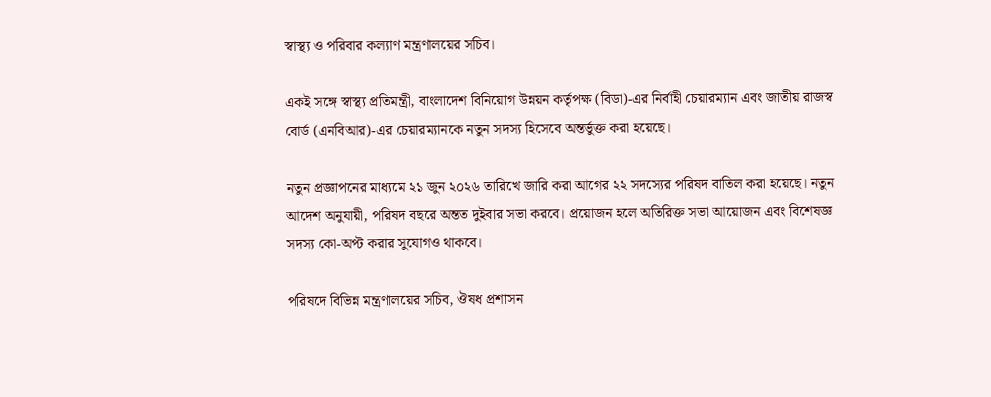স্বাস্থ্য ও পরিবার কল্যাণ মন্ত্রণালয়ের সচিব।

একই সঙ্গে স্বাস্থ্য প্রতিমন্ত্রী, বাংলাদেশ বিনিয়োগ উন্নয়ন কর্তৃপক্ষ (বিডা)-এর নির্বাহী চেয়ারম্যান এবং জাতীয় রাজস্ব বোর্ড (এনবিআর)-এর চেয়ারম্যানকে নতুন সদস্য হিসেবে অন্তর্ভুক্ত করা হয়েছে।

নতুন প্রজ্ঞাপনের মাধ্যমে ২১ জুন ২০২৬ তারিখে জারি করা আগের ২২ সদস্যের পরিষদ বাতিল করা হয়েছে। নতুন আদেশ অনুযায়ী, পরিষদ বছরে অন্তত দুইবার সভা করবে। প্রয়োজন হলে অতিরিক্ত সভা আয়োজন এবং বিশেষজ্ঞ সদস্য কো-অপ্ট করার সুযোগও থাকবে।

পরিষদে বিভিন্ন মন্ত্রণালয়ের সচিব, ঔষধ প্রশাসন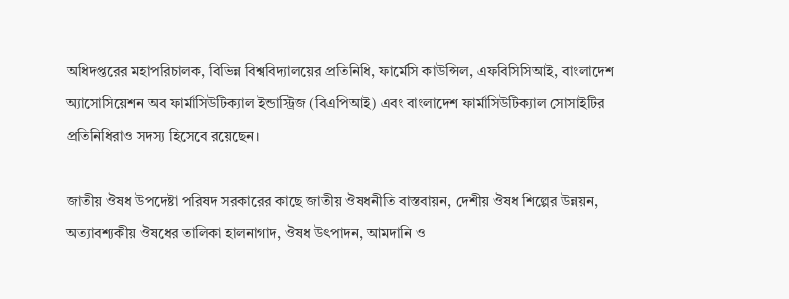অধিদপ্তরের মহাপরিচালক, বিভিন্ন বিশ্ববিদ্যালয়ের প্রতিনিধি, ফার্মেসি কাউন্সিল, এফবিসিসিআই, বাংলাদেশ অ্যাসোসিয়েশন অব ফার্মাসিউটিক্যাল ইন্ডাস্ট্রিজ (বিএপিআই) এবং বাংলাদেশ ফার্মাসিউটিক্যাল সোসাইটির প্রতিনিধিরাও সদস্য হিসেবে রয়েছেন।

জাতীয় ঔষধ উপদেষ্টা পরিষদ সরকারের কাছে জাতীয় ঔষধনীতি বাস্তবায়ন, দেশীয় ঔষধ শিল্পের উন্নয়ন, অত্যাবশ্যকীয় ঔষধের তালিকা হালনাগাদ, ঔষধ উৎপাদন, আমদানি ও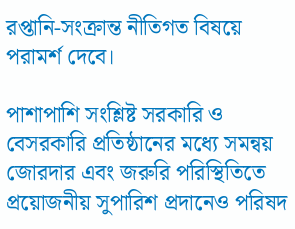রপ্তানি-সংক্রান্ত নীতিগত বিষয়ে পরামর্শ দেবে।

পাশাপাশি সংশ্লিষ্ট সরকারি ও বেসরকারি প্রতিষ্ঠানের মধ্যে সমন্বয় জোরদার এবং জরুরি পরিস্থিতিতে প্রয়োজনীয় সুপারিশ প্রদানেও পরিষদ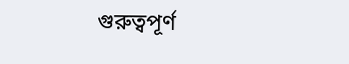গুরুত্বপূর্ণ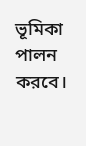ভূমিকা পালন করবে।